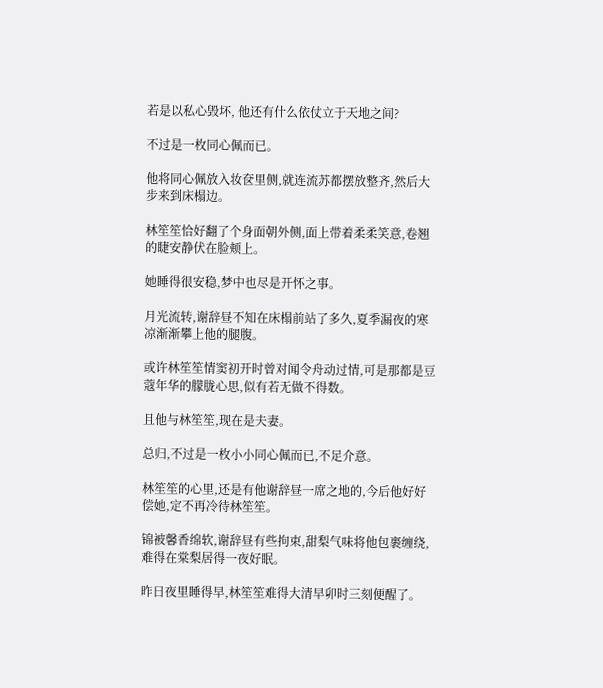若是以私心毁坏, 他还有什么依仗立于天地之间?

不过是一枚同心佩而已。

他将同心佩放入妆奁里侧,就连流苏都摆放整齐,然后大步来到床榻边。

林笙笙恰好翻了个身面朝外侧,面上带着柔柔笑意,卷翘的睫安静伏在脸颊上。

她睡得很安稳,梦中也尽是开怀之事。

月光流转,谢辞昼不知在床榻前站了多久,夏季漏夜的寒凉渐渐攀上他的腿腹。

或许林笙笙情窦初开时曾对闻令舟动过情,可是那都是豆蔻年华的朦胧心思,似有若无做不得数。

且他与林笙笙,现在是夫妻。

总归,不过是一枚小小同心佩而已,不足介意。

林笙笙的心里,还是有他谢辞昼一席之地的,今后他好好偿她,定不再冷待林笙笙。

锦被馨香绵软,谢辞昼有些拘束,甜梨气味将他包裹缠绕,难得在棠梨居得一夜好眠。

昨日夜里睡得早,林笙笙难得大清早卯时三刻便醒了。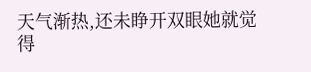天气渐热,还未睁开双眼她就觉得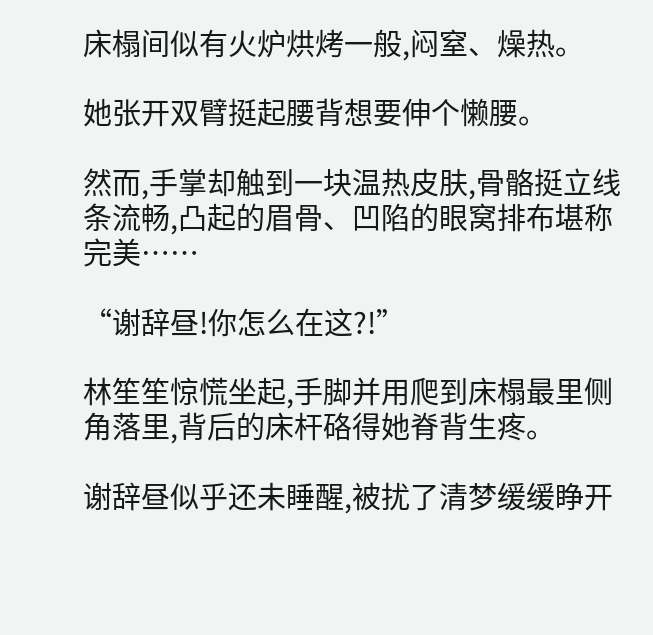床榻间似有火炉烘烤一般,闷窒、燥热。

她张开双臂挺起腰背想要伸个懒腰。

然而,手掌却触到一块温热皮肤,骨骼挺立线条流畅,凸起的眉骨、凹陷的眼窝排布堪称完美……

“谢辞昼!你怎么在这?!”

林笙笙惊慌坐起,手脚并用爬到床榻最里侧角落里,背后的床杆硌得她脊背生疼。

谢辞昼似乎还未睡醒,被扰了清梦缓缓睁开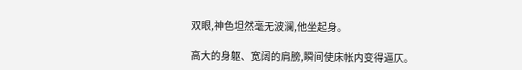双眼,神色坦然毫无波澜,他坐起身。

高大的身躯、宽阔的肩膀,瞬间使床帐内变得逼仄。